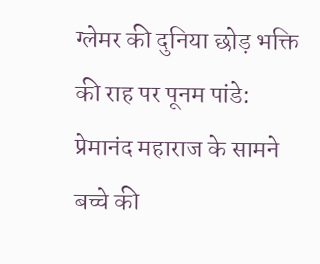ग्लेमर की दुनिया छोड़ भक्ति की राह पर पूनम पांडे: प्रेमानंद महाराज के सामने बच्चे की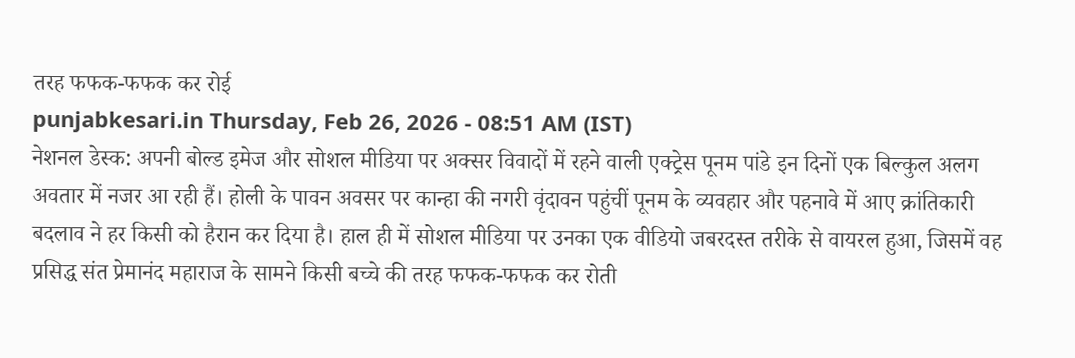तरह फफक-फफक कर रोई
punjabkesari.in Thursday, Feb 26, 2026 - 08:51 AM (IST)
नेशनल डेस्क: अपनी बोल्ड इमेज और सोशल मीडिया पर अक्सर विवादों में रहने वाली एक्ट्रेस पूनम पांडे इन दिनों एक बिल्कुल अलग अवतार में नजर आ रही हैं। होली के पावन अवसर पर कान्हा की नगरी वृंदावन पहुंचीं पूनम के व्यवहार और पहनावे में आए क्रांतिकारी बदलाव ने हर किसी को हैरान कर दिया है। हाल ही में सोशल मीडिया पर उनका एक वीडियो जबरदस्त तरीके से वायरल हुआ, जिसमें वह प्रसिद्ध संत प्रेमानंद महाराज के सामने किसी बच्चे की तरह फफक-फफक कर रोती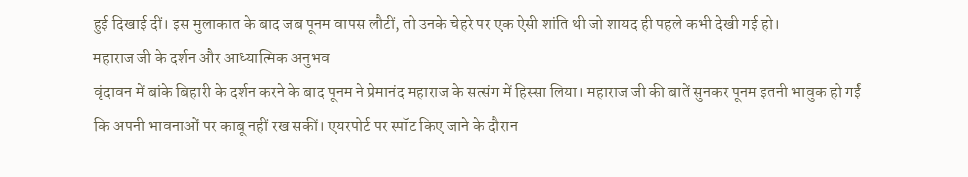हुई दिखाई दीं। इस मुलाकात के बाद जब पूनम वापस लौटीं, तो उनके चेहरे पर एक ऐसी शांति थी जो शायद ही पहले कभी देखी गई हो।
महाराज जी के दर्शन और आध्यात्मिक अनुभव
वृंदावन में बांके बिहारी के दर्शन करने के बाद पूनम ने प्रेमानंद महाराज के सत्संग में हिस्सा लिया। महाराज जी की बातें सुनकर पूनम इतनी भावुक हो गईं कि अपनी भावनाओं पर काबू नहीं रख सकीं। एयरपोर्ट पर स्पॉट किए जाने के दौरान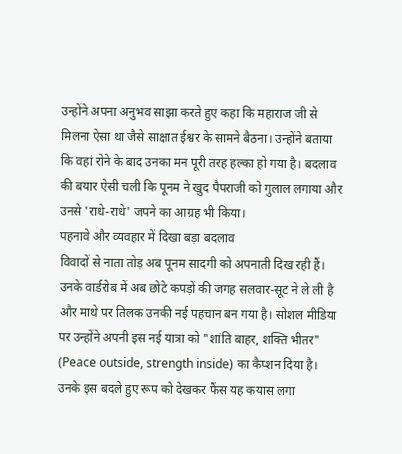उन्होंने अपना अनुभव साझा करते हुए कहा कि महाराज जी से मिलना ऐसा था जैसे साक्षात ईश्वर के सामने बैठना। उन्होंने बताया कि वहां रोने के बाद उनका मन पूरी तरह हल्का हो गया है। बदलाव की बयार ऐसी चली कि पूनम ने खुद पैपराजी को गुलाल लगाया और उनसे 'राधे-राधे' जपने का आग्रह भी किया।
पहनावे और व्यवहार में दिखा बड़ा बदलाव
विवादों से नाता तोड़ अब पूनम सादगी को अपनाती दिख रही हैं। उनके वार्डरोब में अब छोटे कपड़ों की जगह सलवार-सूट ने ले ली है और माथे पर तिलक उनकी नई पहचान बन गया है। सोशल मीडिया पर उन्होंने अपनी इस नई यात्रा को "शांति बाहर, शक्ति भीतर" (Peace outside, strength inside) का कैप्शन दिया है। उनके इस बदले हुए रूप को देखकर फैंस यह कयास लगा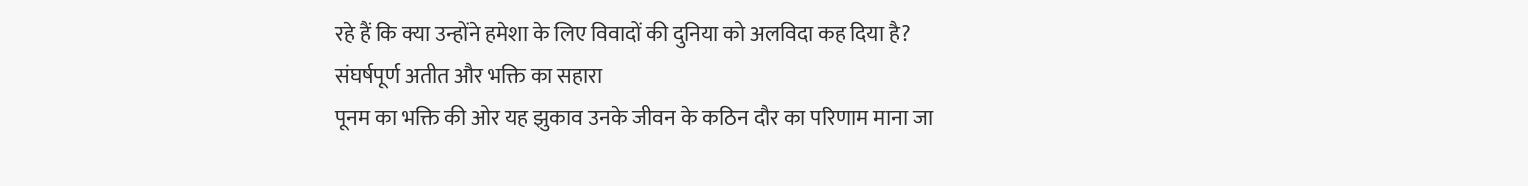रहे हैं कि क्या उन्होंने हमेशा के लिए विवादों की दुनिया को अलविदा कह दिया है?
संघर्षपूर्ण अतीत और भक्ति का सहारा
पूनम का भक्ति की ओर यह झुकाव उनके जीवन के कठिन दौर का परिणाम माना जा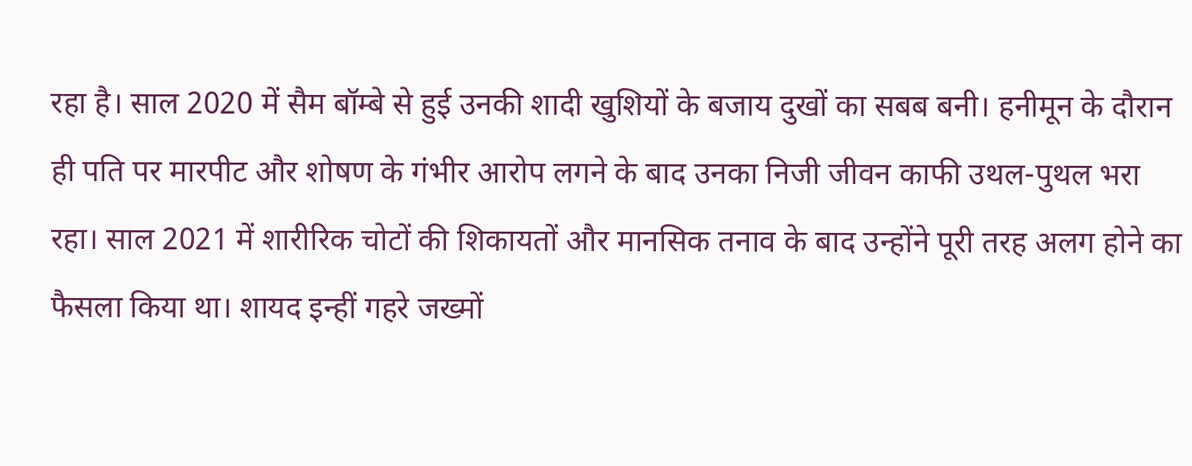रहा है। साल 2020 में सैम बॉम्बे से हुई उनकी शादी खुशियों के बजाय दुखों का सबब बनी। हनीमून के दौरान ही पति पर मारपीट और शोषण के गंभीर आरोप लगने के बाद उनका निजी जीवन काफी उथल-पुथल भरा रहा। साल 2021 में शारीरिक चोटों की शिकायतों और मानसिक तनाव के बाद उन्होंने पूरी तरह अलग होने का फैसला किया था। शायद इन्हीं गहरे जख्मों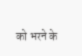को भरने के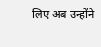लिए अब उन्होंने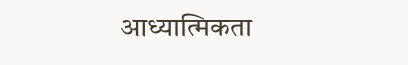आध्यात्मिकता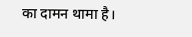का दामन थामा है।